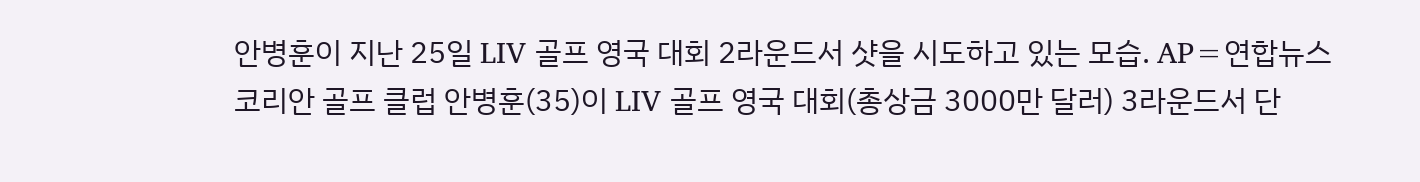안병훈이 지난 25일 LIV 골프 영국 대회 2라운드서 샷을 시도하고 있는 모습. AP=연합뉴스
코리안 골프 클럽 안병훈(35)이 LIV 골프 영국 대회(총상금 3000만 달러) 3라운드서 단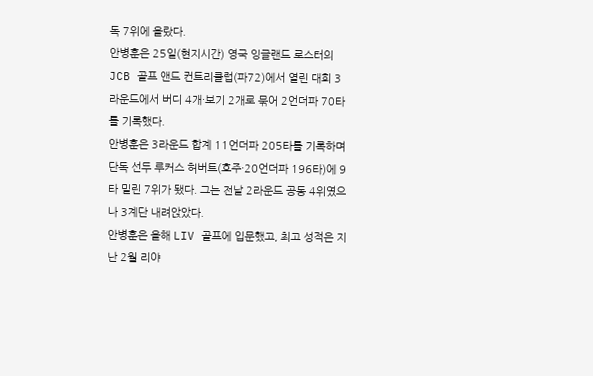독 7위에 올랐다.
안병훈은 25일(현지시간) 영국 잉글랜드 로스터의 JCB 골프 앤드 컨트리클럽(파72)에서 열린 대회 3라운드에서 버디 4개·보기 2개로 묶어 2언더파 70타를 기록했다.
안병훈은 3라운드 합계 11언더파 205타를 기록하며 단독 선두 루커스 허버트(호주·20언더파 196타)에 9타 밀린 7위가 됐다. 그는 전날 2라운드 공동 4위였으나 3계단 내려앉았다.
안병훈은 올해 LIV 골프에 입문했고, 최고 성적은 지난 2월 리야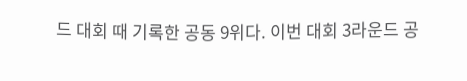드 대회 때 기록한 공동 9위다. 이번 대회 3라운드 공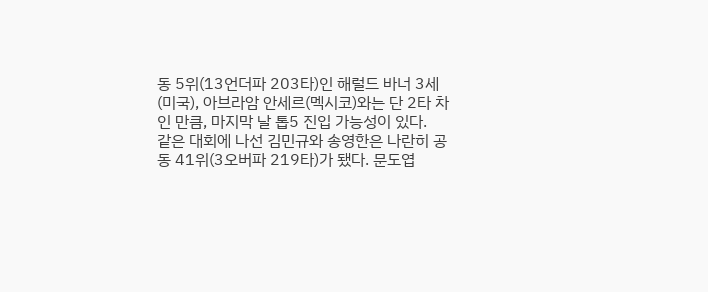동 5위(13언더파 203타)인 해럴드 바너 3세(미국), 아브라암 안세르(멕시코)와는 단 2타 차인 만큼, 마지막 날 톱5 진입 가능성이 있다.
같은 대회에 나선 김민규와 송영한은 나란히 공동 41위(3오버파 219타)가 됐다. 문도엽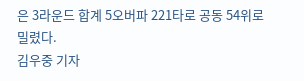은 3라운드 합계 5오버파 221타로 공동 54위로 밀렸다.
김우중 기자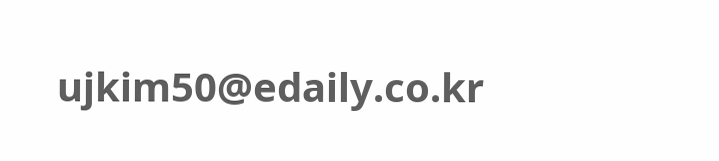ujkim50@edaily.co.kr